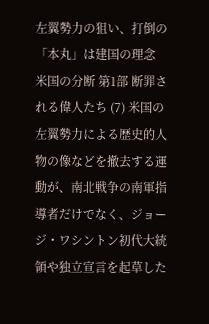左翼勢力の狙い、打倒の「本丸」は建国の理念
米国の分断 第1部 断罪される偉人たち (7) 米国の左翼勢力による歴史的人物の像などを撤去する運動が、南北戦争の南軍指導者だけでなく、ジョージ・ワシントン初代大統領や独立宣言を起草した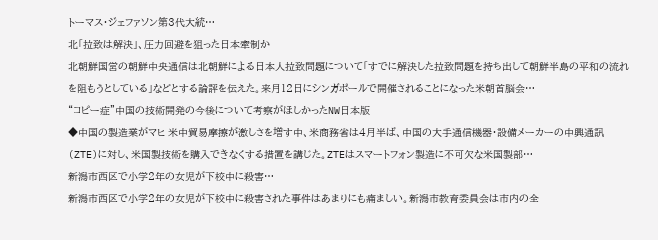トーマス・ジェファソン第3代大統…
北「拉致は解決」、圧力回避を狙った日本牽制か
北朝鮮国営の朝鮮中央通信は北朝鮮による日本人拉致問題について「すでに解決した拉致問題を持ち出して朝鮮半島の平和の流れを阻もうとしている」などとする論評を伝えた。来月12日にシンガポールで開催されることになった米朝首脳会…
“コピー症”中国の技術開発の今後について考察がほしかったNW日本版
◆中国の製造業がマヒ 米中貿易摩擦が激しさを増す中、米商務省は4月半ば、中国の大手通信機器・設備メーカーの中興通訊(ZTE)に対し、米国製技術を購入できなくする措置を講じた。ZTEはスマートフォン製造に不可欠な米国製部…
新潟市西区で小学2年の女児が下校中に殺害…
新潟市西区で小学2年の女児が下校中に殺害された事件はあまりにも痛ましい。新潟市教育委員会は市内の全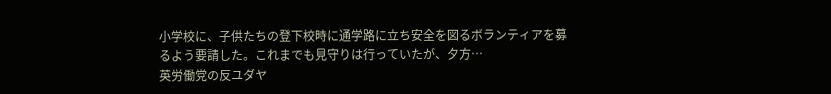小学校に、子供たちの登下校時に通学路に立ち安全を図るボランティアを募るよう要請した。これまでも見守りは行っていたが、夕方…
英労働党の反ユダヤ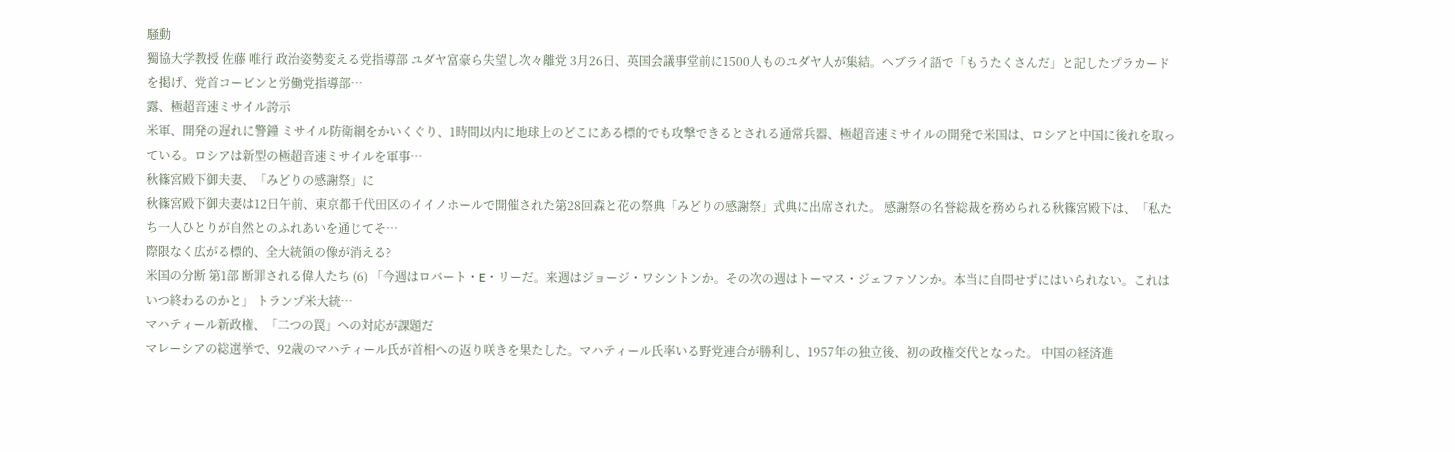騒動
獨協大学教授 佐藤 唯行 政治姿勢変える党指導部 ユダヤ富豪ら失望し次々離党 3月26日、英国会議事堂前に1500人ものユダヤ人が集結。ヘブライ語で「もうたくさんだ」と記したプラカードを掲げ、党首コービンと労働党指導部…
露、極超音速ミサイル誇示
米軍、開発の遅れに警鐘 ミサイル防衛網をかいくぐり、1時間以内に地球上のどこにある標的でも攻撃できるとされる通常兵器、極超音速ミサイルの開発で米国は、ロシアと中国に後れを取っている。ロシアは新型の極超音速ミサイルを軍事…
秋篠宮殿下御夫妻、「みどりの感謝祭」に
秋篠宮殿下御夫妻は12日午前、東京都千代田区のイイノホールで開催された第28回森と花の祭典「みどりの感謝祭」式典に出席された。 感謝祭の名誉総裁を務められる秋篠宮殿下は、「私たち一人ひとりが自然とのふれあいを通じてそ…
際限なく広がる標的、全大統領の像が消える?
米国の分断 第1部 断罪される偉人たち (6) 「今週はロバート・E・リーだ。来週はジョージ・ワシントンか。その次の週はトーマス・ジェファソンか。本当に自問せずにはいられない。これはいつ終わるのかと」 トランプ米大統…
マハティール新政権、「二つの罠」への対応が課題だ
マレーシアの総選挙で、92歳のマハティール氏が首相への返り咲きを果たした。マハティール氏率いる野党連合が勝利し、1957年の独立後、初の政権交代となった。 中国の経済進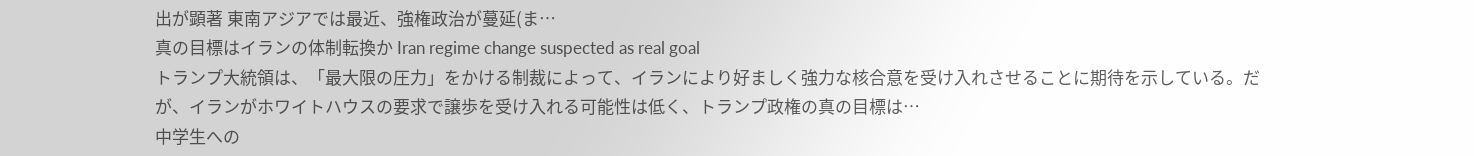出が顕著 東南アジアでは最近、強権政治が蔓延(ま…
真の目標はイランの体制転換か Iran regime change suspected as real goal
トランプ大統領は、「最大限の圧力」をかける制裁によって、イランにより好ましく強力な核合意を受け入れさせることに期待を示している。だが、イランがホワイトハウスの要求で譲歩を受け入れる可能性は低く、トランプ政権の真の目標は…
中学生への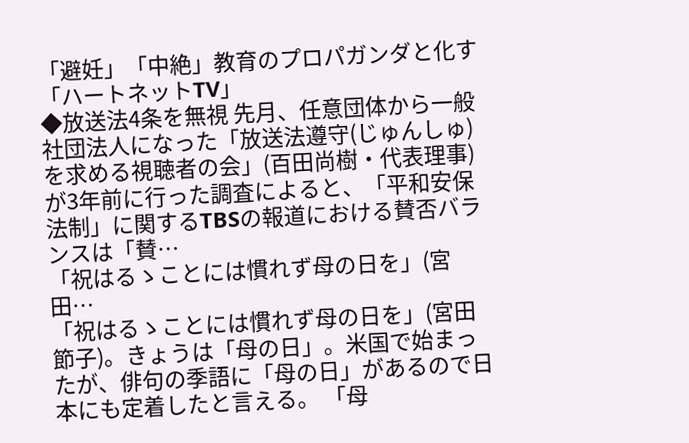「避妊」「中絶」教育のプロパガンダと化す「ハートネットTV」
◆放送法4条を無視 先月、任意団体から一般社団法人になった「放送法遵守(じゅんしゅ)を求める視聴者の会」(百田尚樹・代表理事)が3年前に行った調査によると、「平和安保法制」に関するTBSの報道における賛否バランスは「賛…
「祝はるゝことには慣れず母の日を」(宮田…
「祝はるゝことには慣れず母の日を」(宮田節子)。きょうは「母の日」。米国で始まったが、俳句の季語に「母の日」があるので日本にも定着したと言える。 「母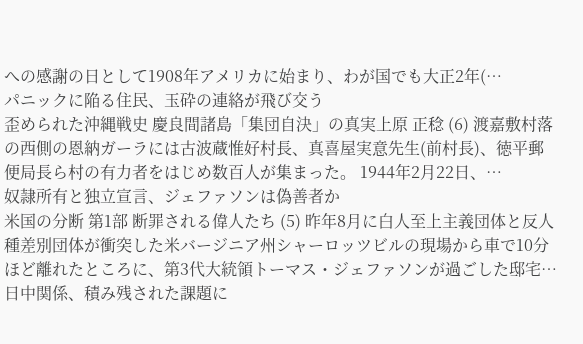への感謝の日として1908年アメリカに始まり、わが国でも大正2年(…
パニックに陥る住民、玉砕の連絡が飛び交う
歪められた沖縄戦史 慶良間諸島「集団自決」の真実上原 正稔 (6) 渡嘉敷村落の西側の恩納ガーラには古波蔵惟好村長、真喜屋実意先生(前村長)、徳平郵便局長ら村の有力者をはじめ数百人が集まった。 1944年2月22日、…
奴隷所有と独立宣言、ジェファソンは偽善者か
米国の分断 第1部 断罪される偉人たち (5) 昨年8月に白人至上主義団体と反人種差別団体が衝突した米バージニア州シャーロッツビルの現場から車で10分ほど離れたところに、第3代大統領トーマス・ジェファソンが過ごした邸宅…
日中関係、積み残された課題に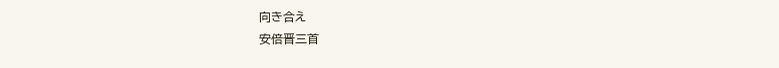向き合え
安倍晋三首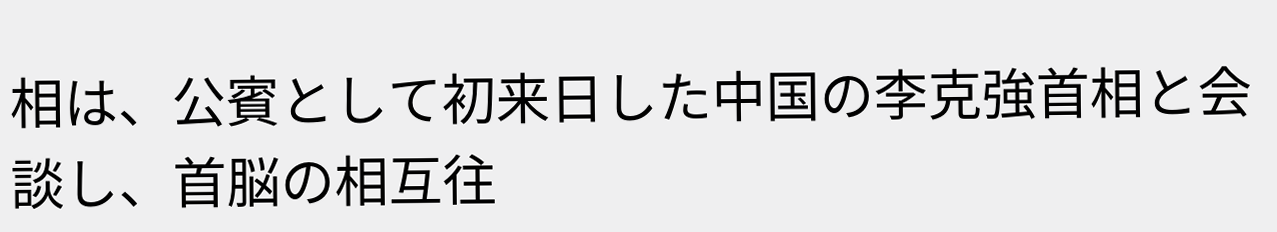相は、公賓として初来日した中国の李克強首相と会談し、首脳の相互往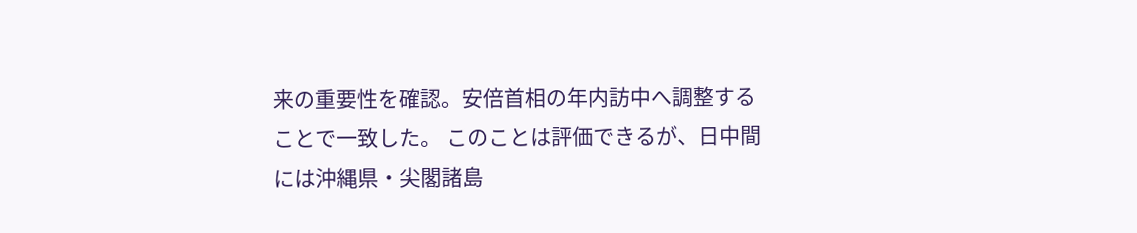来の重要性を確認。安倍首相の年内訪中へ調整することで一致した。 このことは評価できるが、日中間には沖縄県・尖閣諸島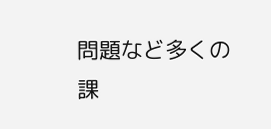問題など多くの課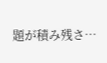題が積み残さ…